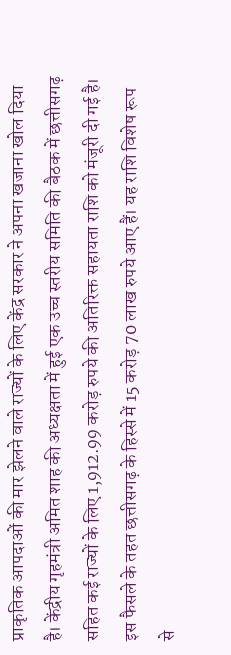प्राकृतिक आपदाओं की मार झेलने वाले राज्यों के लिए केंद्र सरकार ने अपना खजाना खोल दिया है। केंद्रीय गृहमंत्री अमित शाह की अध्यक्षता में हुई एक उच्च स्तरीय समिति की बैठक में छत्तीसगढ़ सहित कई राज्यों के लिए 1,912.99 करोड़ रुपये की अतिरिक्त सहायता राशि को मंजूरी दी गई है। इस फैसले के तहत छत्तीसगढ़ के हिस्से में 15 करोड़ 70 लाख रुपये आए हैं। यह राशि विशेष रूप से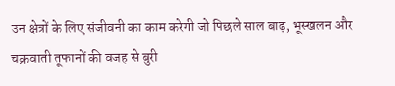उन क्षेत्रों के लिए संजीवनी का काम करेगी जो पिछले साल बाढ़, भूस्खलन और चक्रवाती तूफानों की वजह से बुरी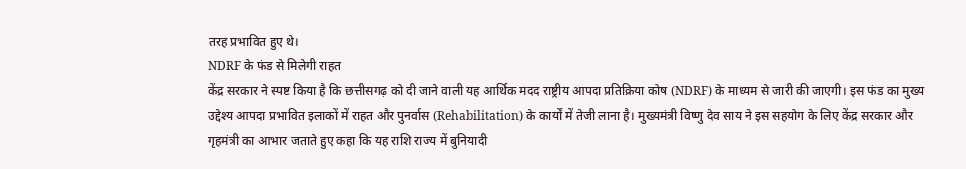तरह प्रभावित हुए थे।
NDRF के फंड से मिलेगी राहत
केंद्र सरकार ने स्पष्ट किया है कि छत्तीसगढ़ को दी जाने वाली यह आर्थिक मदद राष्ट्रीय आपदा प्रतिक्रिया कोष (NDRF) के माध्यम से जारी की जाएगी। इस फंड का मुख्य उद्देश्य आपदा प्रभावित इलाकों में राहत और पुनर्वास (Rehabilitation) के कार्यों में तेजी लाना है। मुख्यमंत्री विष्णु देव साय ने इस सहयोग के लिए केंद्र सरकार और गृहमंत्री का आभार जताते हुए कहा कि यह राशि राज्य में बुनियादी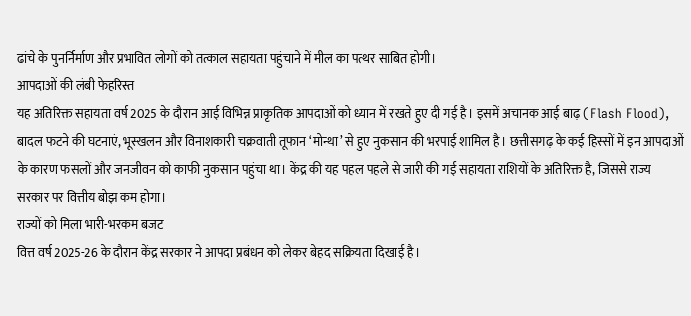ढांचे के पुनर्निर्माण और प्रभावित लोगों को तत्काल सहायता पहुंचाने में मील का पत्थर साबित होगी।
आपदाओं की लंबी फेहरिस्त
यह अतिरिक्त सहायता वर्ष 2025 के दौरान आई विभिन्न प्राकृतिक आपदाओं को ध्यान में रखते हुए दी गई है। इसमें अचानक आई बाढ़ (Flash Flood), बादल फटने की घटनाएं, भूस्खलन और विनाशकारी चक्रवाती तूफान ‘मोन्था’ से हुए नुकसान की भरपाई शामिल है। छत्तीसगढ़ के कई हिस्सों में इन आपदाओं के कारण फसलों और जनजीवन को काफी नुकसान पहुंचा था। केंद्र की यह पहल पहले से जारी की गई सहायता राशियों के अतिरिक्त है, जिससे राज्य सरकार पर वित्तीय बोझ कम होगा।
राज्यों को मिला भारी-भरकम बजट
वित्त वर्ष 2025-26 के दौरान केंद्र सरकार ने आपदा प्रबंधन को लेकर बेहद सक्रियता दिखाई है।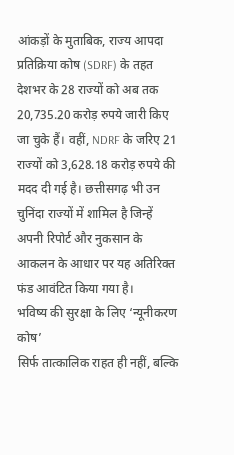आंकड़ों के मुताबिक, राज्य आपदा प्रतिक्रिया कोष (SDRF) के तहत देशभर के 28 राज्यों को अब तक 20,735.20 करोड़ रुपये जारी किए जा चुके हैं। वहीं, NDRF के जरिए 21 राज्यों को 3,628.18 करोड़ रुपये की मदद दी गई है। छत्तीसगढ़ भी उन चुनिंदा राज्यों में शामिल है जिन्हें अपनी रिपोर्ट और नुकसान के आकलन के आधार पर यह अतिरिक्त फंड आवंटित किया गया है।
भविष्य की सुरक्षा के लिए ‘न्यूनीकरण कोष’
सिर्फ तात्कालिक राहत ही नहीं, बल्कि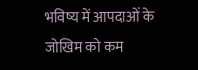भविष्य में आपदाओं के जोखिम को कम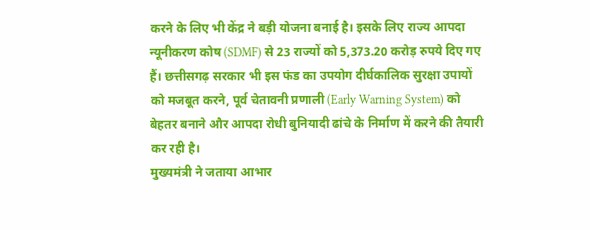करने के लिए भी केंद्र ने बड़ी योजना बनाई है। इसके लिए राज्य आपदा न्यूनीकरण कोष (SDMF) से 23 राज्यों को 5,373.20 करोड़ रुपये दिए गए हैं। छत्तीसगढ़ सरकार भी इस फंड का उपयोग दीर्घकालिक सुरक्षा उपायों को मजबूत करने, पूर्व चेतावनी प्रणाली (Early Warning System) को बेहतर बनाने और आपदा रोधी बुनियादी ढांचे के निर्माण में करने की तैयारी कर रही है।
मुख्यमंत्री ने जताया आभार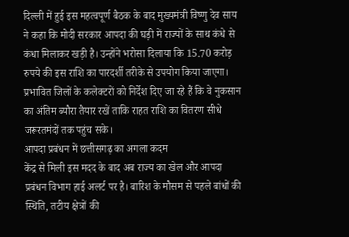दिल्ली में हुई इस महत्वपूर्ण बैठक के बाद मुख्यमंत्री विष्णु देव साय ने कहा कि मोदी सरकार आपदा की घड़ी में राज्यों के साथ कंधे से कंधा मिलाकर खड़ी है। उन्होंने भरोसा दिलाया कि 15.70 करोड़ रुपये की इस राशि का पारदर्शी तरीके से उपयोग किया जाएगा। प्रभावित जिलों के कलेक्टरों को निर्देश दिए जा रहे हैं कि वे नुकसान का अंतिम ब्यौरा तैयार रखें ताकि राहत राशि का वितरण सीधे जरूरतमंदों तक पहुंच सके।
आपदा प्रबंधन में छत्तीसगढ़ का अगला कदम
केंद्र से मिली इस मदद के बाद अब राज्य का खेल और आपदा प्रबंधन विभाग हाई अलर्ट पर है। बारिश के मौसम से पहले बांधों की स्थिति, तटीय क्षेत्रों की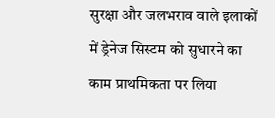सुरक्षा और जलभराव वाले इलाकों में ड्रेनेज सिस्टम को सुधारने का काम प्राथमिकता पर लिया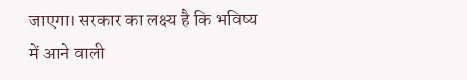जाएगा। सरकार का लक्ष्य है कि भविष्य में आने वाली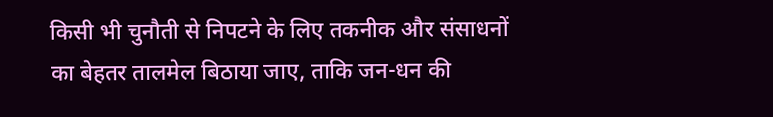किसी भी चुनौती से निपटने के लिए तकनीक और संसाधनों का बेहतर तालमेल बिठाया जाए, ताकि जन-धन की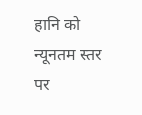हानि को न्यूनतम स्तर पर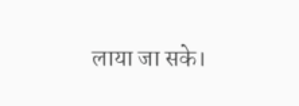लाया जा सके।